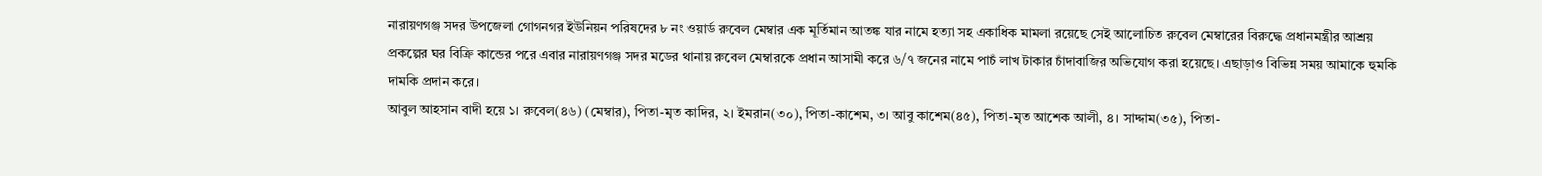নারায়ণগঞ্জ সদর উপজেলা গোগনগর ইউনিয়ন পরিষদের ৮ নং ওয়ার্ড রুবেল মেম্বার এক মূর্তিমান আতঙ্ক যার নামে হত্যা সহ একাধিক মামলা রয়েছে সেই আলোচিত রুবেল মেম্বারের বিরুদ্ধে প্রধানমন্ত্রীর আশ্রয় প্রকল্পের ঘর বিক্রি কান্ডের পরে এবার নারায়ণগঞ্জ সদর মডের থানায় রুবেল মেম্বারকে প্রধান আসামী করে ৬/৭ জনের নামে পাচঁ লাখ টাকার চাঁদাবাজির অভিযোগ করা হয়েছে। এছাড়াও বিভিন্ন সময় আমাকে হুমকি দামকি প্রদান করে।
আবুল আহসান বাদী হয়ে ১। রুবেল(৪৬) (মেম্বার), পিতা-মৃত কাদির, ২। ইমরান(৩০), পিতা-কাশেম, ৩। আবু কাশেম(৪৫), পিতা-মৃত আশেক আলী, ৪। সাদ্দাম(৩৫), পিতা-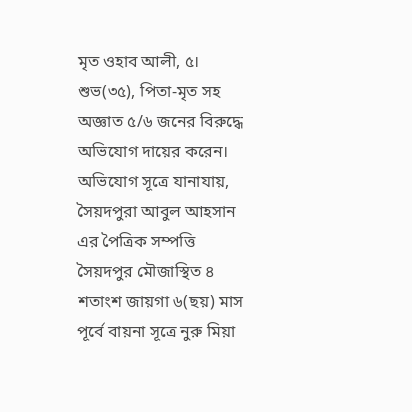মৃত ওহাব আলী, ৫। শুভ(৩৫), পিতা-মৃত সহ অজ্ঞাত ৫/৬ জনের বিরুদ্ধে অভিযোগ দায়ের করেন।
অভিযোগ সূত্রে যানাযায়, সৈয়দপুরা আবুল আহসান এর পৈত্রিক সম্পত্তি সৈয়দপুর মৌজাস্থিত ৪ শতাংশ জায়গা ৬(ছয়) মাস পূর্বে বায়না সূত্রে নুরু মিয়া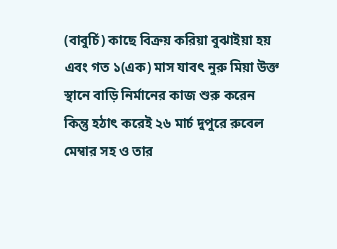(বাবুর্চি) কাছে বিক্রয় করিয়া বুঝাইয়া হয় এবং গত ১(এক) মাস যাবৎ নুরু মিয়া উক্ত স্থানে বাড়ি নির্মানের কাজ শুরু করেন কিন্তু হঠাৎ করেই ২৬ মার্চ দুপুরে রুবেল মেম্বার সহ ও তার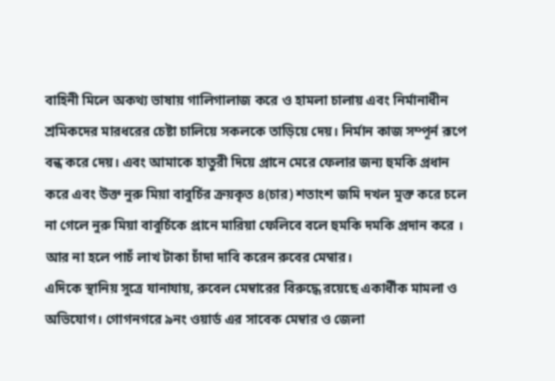বাহিনী মিলে অকথ্য ভাষায় গালিগালাজ করে ও হামলা চালায় এবং নির্মানাধীন শ্রমিকদের মারধরের চেষ্টা চালিয়ে সকলকে তাড়িয়ে দেয়। নির্মান কাজ সম্পূর্ন রূপে বন্ধ করে দেয়। এবং আমাকে হাতুরী দিয়ে প্রানে মেরে ফেলার জন্য হুমকি প্রধান করে এবং উক্ত নুরু মিয়া বাবুর্চির ক্রয়কৃত ৪(চার) শতাংশ জমি দখল মুক্ত করে চলে না গেলে নুরু মিয়া বাবুর্চিকে প্রানে মারিয়া ফেলিবে বলে হুমকি দমকি প্রদান করে । আর না হলে পাচঁ লাখ টাকা চাঁদা দাবি করেন রুবের মেম্বার।
এদিকে স্থানিয় সুত্রে যানাযায়, রুবেল মেম্বারের বিরুদ্ধে রয়েছে একার্ধীক মামলা ও অভিযোগ। গোগনগরে ৯নং ওয়ার্ড এর সাবেক মেম্বার ও জেলা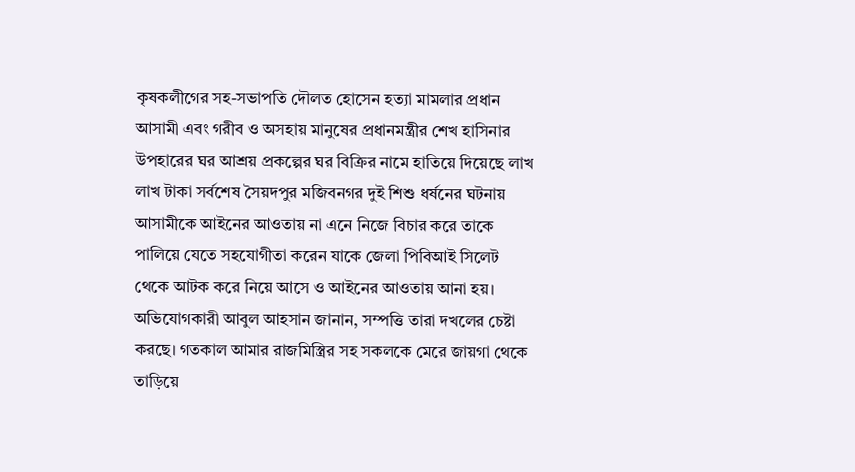কৃষকলীগের সহ-সভাপতি দৌলত হোসেন হত্যা মামলার প্রধান আসামী এবং গরীব ও অসহায় মানুষের প্রধানমন্ত্রীর শেখ হাসিনার উপহারের ঘর আশ্রয় প্রকল্পের ঘর বিক্রির নামে হাতিয়ে দিয়েছে লাখ লাখ টাকা সর্বশেষ সৈয়দপুর মজিবনগর দুই শিশু ধর্ষনের ঘটনায় আসামীকে আইনের আওতায় না এনে নিজে বিচার করে তাকে পালিয়ে যেতে সহযোগীতা করেন যাকে জেলা পিবিআই সিলেট থেকে আটক করে নিয়ে আসে ও আইনের আওতায় আনা হয়।
অভিযোগকারী আবুল আহসান জানান, সম্পত্তি তারা দখলের চেষ্টা করছে। গতকাল আমার রাজমিস্ত্রির সহ সকলকে মেরে জায়গা থেকে তাড়িয়ে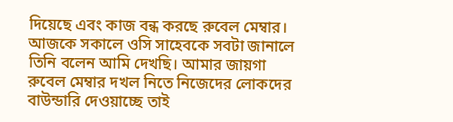দিয়েছে এবং কাজ বন্ধ করছে রুবেল মেম্বার। আজকে সকালে ওসি সাহেবকে সবটা জানালে তিনি বলেন আমি দেখছি। আমার জায়গা রুবেল মেম্বার দখল নিতে নিজেদের লোকদের বাউন্ডারি দেওয়াচ্ছে তাই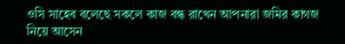ওসি সাহেব বলেছে সকলে কাজ বন্ধ রাখেন আপনারা জমির কাগজ নিয়ে আসেন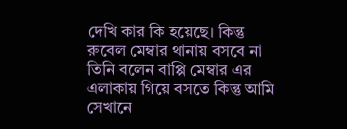দেখি কার কি হয়েছে। কিন্তু রুবেল মেম্বার থানায় বসবে না তিনি বলেন বাপ্পি মেম্বার এর এলাকায় গিয়ে বসতে কিন্তু আমি সেখানে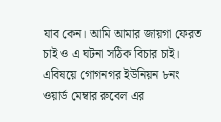যাব কেন। আমি আমার জায়গা ফেরত চাই ও এ ঘটনা সঠিক বিচার চাই।
এবিষয়ে গোগনগর ইউনিয়ন ৮নং ওয়ার্ড মেম্বার রুবেল এর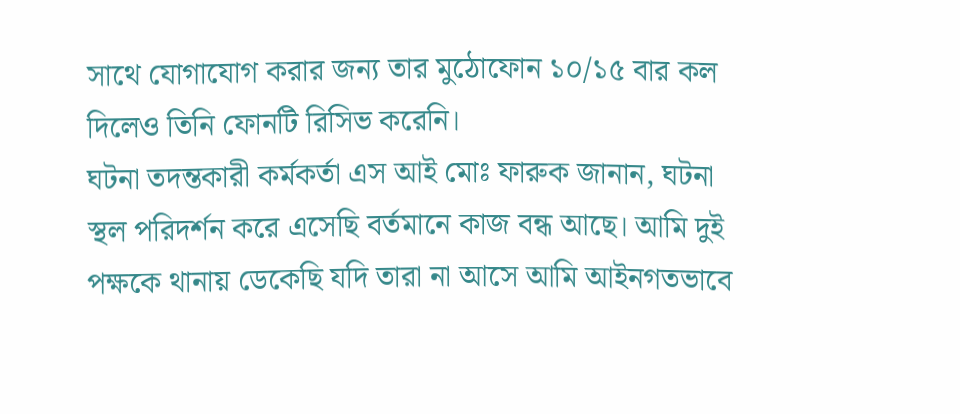সাথে যোগাযোগ করার জন্য তার মুঠোফোন ১০/১৫ বার কল দিলেও তিনি ফোনটি রিসিভ করেনি।
ঘটনা তদন্তকারী কর্মকর্তা এস আই মোঃ ফারুক জানান, ঘটনা স্থল পরিদর্শন করে এসেছি বর্তমানে কাজ বন্ধ আছে। আমি দুই পক্ষকে থানায় ডেকেছি যদি তারা না আসে আমি আইনগতভাবে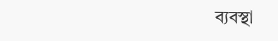ব্যবস্থা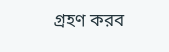গ্রহণ করব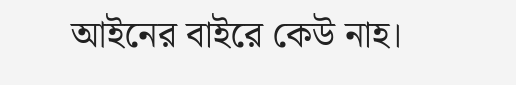আইনের বাইরে কেউ নাহ।